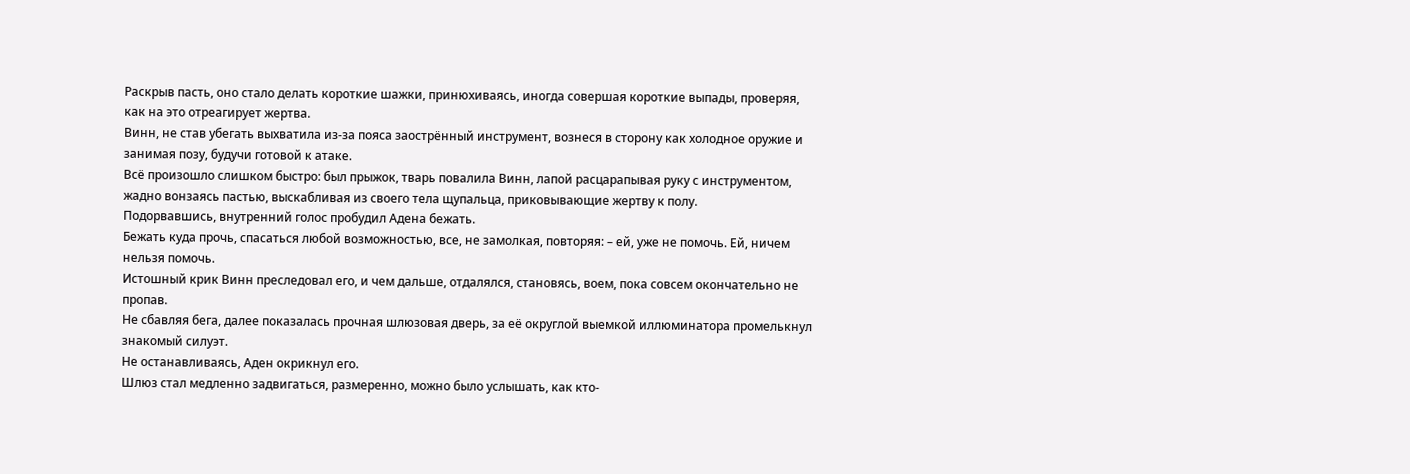Раскрыв пасть, оно стало делать короткие шажки, принюхиваясь, иногда совершая короткие выпады, проверяя, как на это отреагирует жертва.
Винн, не став убегать выхватила из-за пояса заострённый инструмент, вознеся в сторону как холодное оружие и занимая позу, будучи готовой к атаке.
Всё произошло слишком быстро: был прыжок, тварь повалила Винн, лапой расцарапывая руку с инструментом, жадно вонзаясь пастью, выскабливая из своего тела щупальца, приковывающие жертву к полу.
Подорвавшись, внутренний голос пробудил Адена бежать.
Бежать куда прочь, спасаться любой возможностью, все, не замолкая, повторяя: – ей, уже не помочь. Ей, ничем нельзя помочь.
Истошный крик Винн преследовал его, и чем дальше, отдалялся, становясь, воем, пока совсем окончательно не пропав.
Не сбавляя бега, далее показалась прочная шлюзовая дверь, за её округлой выемкой иллюминатора промелькнул знакомый силуэт.
Не останавливаясь, Аден окрикнул его.
Шлюз стал медленно задвигаться, размеренно, можно было услышать, как кто-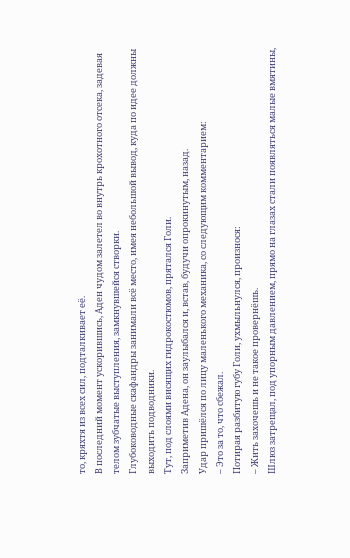то, кряхтя из всех сил, подталкивает её.
В последний момент ускорившись, Аден чудом залетел во внутрь крохотного отсека, задевая телом зубчатые выступления, замкнувшейся створки.
Глубоководные скафандры занимали всё место, имея небольшой вывод, куда по идее должны выходить подводники.
Тут, под слоями висящих гидрокостюмов, прятался Голи.
Заприметив Адена, он заулыбался и, встав, будучи опрокинутым, назад.
Удар пришёлся по лицу маленького механика, со следующим комментарием:
– Это за то, что сбежал.
Потирая разбитую губу Голи, ухмыльнулся, произнося:
– Жить захочешь и не такое провернёшь.
Шлюз затрещал, под упорным давлением, прямо на глазах стали появляться малые вмятины,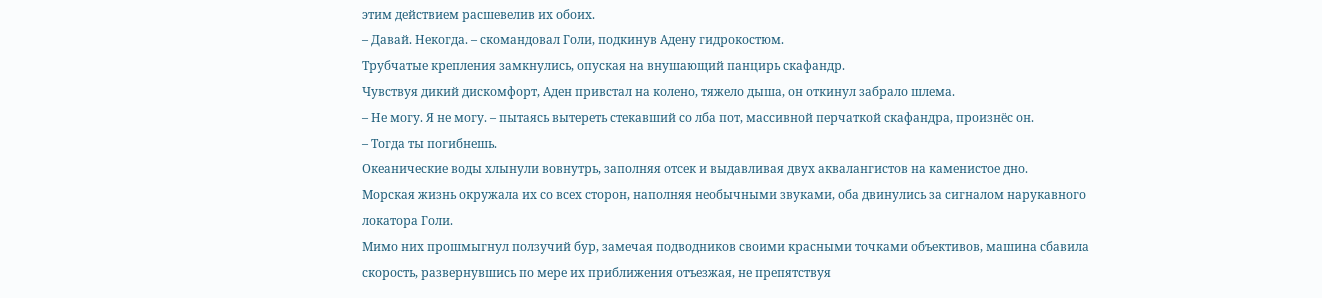этим действием расшевелив их обоих.
– Давай. Некогда. – скомандовал Голи, подкинув Адену гидрокостюм.
Трубчатые крепления замкнулись, опуская на внушающий панцирь скафандр.
Чувствуя дикий дискомфорт, Аден привстал на колено, тяжело дыша, он откинул забрало шлема.
– Не могу. Я не могу. – пытаясь вытереть стекавший со лба пот, массивной перчаткой скафандра, произнёс он.
– Тогда ты погибнешь.
Океанические воды хлынули вовнутрь, заполняя отсек и выдавливая двух аквалангистов на каменистое дно.
Морская жизнь окружала их со всех сторон, наполняя необычными звуками, оба двинулись за сигналом нарукавного локатора Голи.
Мимо них прошмыгнул ползучий бур, замечая подводников своими красными точками объективов, машина сбавила скорость, развернувшись по мере их приближения отъезжая, не препятствуя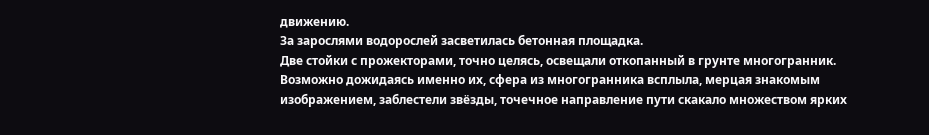движению.
За зарослями водорослей засветилась бетонная площадка.
Две стойки с прожекторами, точно целясь, освещали откопанный в грунте многогранник.
Возможно дожидаясь именно их, сфера из многогранника всплыла, мерцая знакомым изображением, заблестели звёзды, точечное направление пути скакало множеством ярких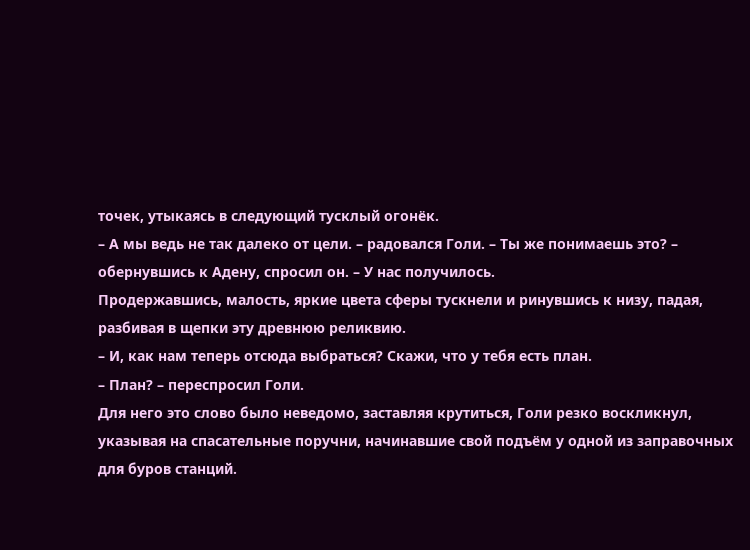точек, утыкаясь в следующий тусклый огонёк.
– А мы ведь не так далеко от цели. – радовался Голи. – Ты же понимаешь это? – обернувшись к Адену, спросил он. – У нас получилось.
Продержавшись, малость, яркие цвета сферы тускнели и ринувшись к низу, падая, разбивая в щепки эту древнюю реликвию.
– И, как нам теперь отсюда выбраться? Скажи, что у тебя есть план.
– План? – переспросил Голи.
Для него это слово было неведомо, заставляя крутиться, Голи резко воскликнул, указывая на спасательные поручни, начинавшие свой подъём у одной из заправочных для буров станций.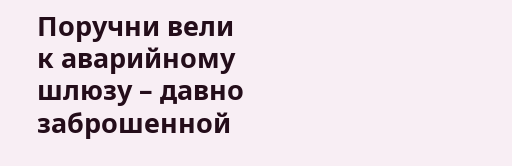Поручни вели к аварийному шлюзу – давно заброшенной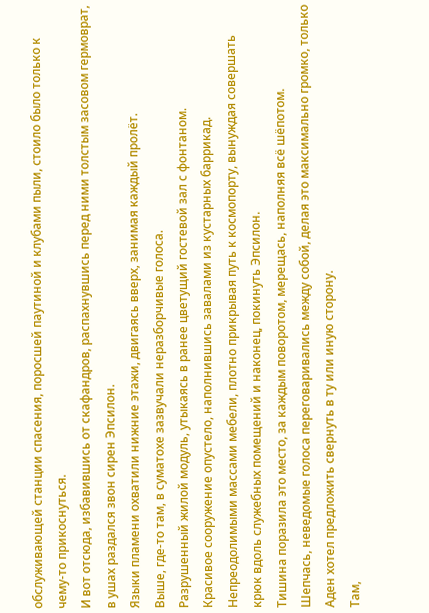обслуживающей станции спасения, поросшей паутиной и клубами пыли, стоило было только к чему-то прикоснуться.
И вот отсюда, избавившись от скафандров, распахнувшись перед ними толстым засовом гермоврат, в ушах раздался звон сирен Эпсилон.
Языки пламени охватили нижние этажи, двигаясь вверх, занимая каждый пролёт.
Выше, где-то там, в суматохе зазвучали неразборчивые голоса.
Разрушенный жилой модуль, утыкаясь в ранее цветущий гостевой зал с фонтаном.
Красивое сооружение опустело, наполнившись завалами из кустарных баррикад.
Непреодолимыми массами мебели, плотно прикрывая путь к космопорту, вынуждая совершать крюк вдоль служебных помещений и наконец, покинуть Эпсилон.
Тишина поразила это место, за каждым поворотом, мерещась, наполняя всё шёпотом.
Шепчась, неведомые голоса переговаривались между собой, делая это максимально громко, только Аден хотел предложить свернуть в ту или иную сторону.
Там,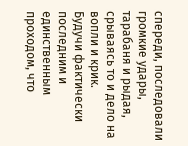спереди, последовали громкие удары, тарабаня и рыдая, срываясь то и дело на вопли и крик.
Будучи фактически последним и единственным проходом, что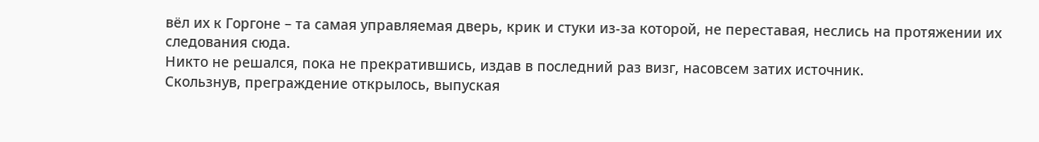вёл их к Горгоне – та самая управляемая дверь, крик и стуки из-за которой, не переставая, неслись на протяжении их следования сюда.
Никто не решался, пока не прекратившись, издав в последний раз визг, насовсем затих источник.
Скользнув, преграждение открылось, выпуская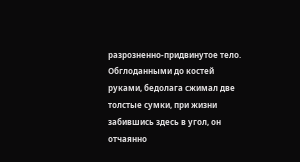разрозненно-придвинутое тело.
Обглоданными до костей руками, бедолага сжимал две толстые сумки, при жизни забившись здесь в угол, он отчаянно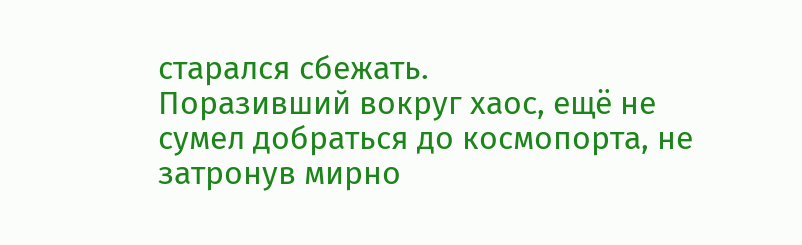старался сбежать.
Поразивший вокруг хаос, ещё не сумел добраться до космопорта, не затронув мирно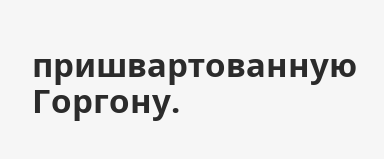пришвартованную Горгону.